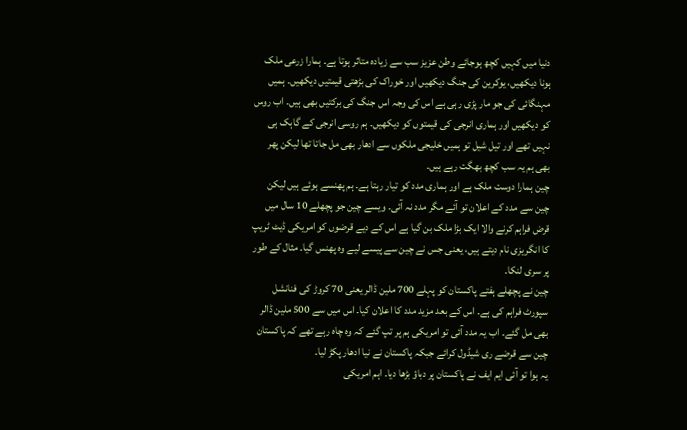دنیا میں کہیں کچھ ہوجائے وطن عزیز سب سے زیادہ متاثر ہوتا ہے۔ ہمارا زرعی ملک ہونا دیکھیں، یوکرین کی جنگ دیکھیں اور خوراک کی بڑھتی قیمتیں دیکھیں۔ ہمیں مہنگائی کی جو مار پڑی رہی ہے اس کی وجہ اس جنگ کی برکتیں بھی ہیں۔ اب روس کو دیکھیں اور ہماری انرجی کی قیمتوں کو دیکھیں۔ ہم روسی انرجی کے گاہک ہی نہیں تھے اور تیل شیل تو ہمیں خلیجی ملکوں سے ادھار بھی مل جاتا تھا لیکن پھر بھی ہم یہ سب کچھ بھگت رہے ہیں۔
چین ہمارا دوست ملک ہے اور ہماری مدد کو تیار رہتا ہے۔ ہم پھنسے ہوئے ہیں لیکن چین سے مدد کے اعلان تو آئے مگر مدد نہ آئی۔ ویسے چین جو پچھلے 10 سال میں قرض فراہم کرنے والا ایک بڑا ملک بن گیا ہے اس کے دیے قرضوں کو امریکی ڈیٹ ٹریپ کا انگریزی نام دیتے ہیں، یعنی جس نے چین سے پیسے لیے وہ پھنس گیا۔ مثال کے طور پر سری لنکا۔
چین نے پچھلے ہفتے پاکستان کو پہلے 700 ملین ڈالر یعنی 70 کروڑ کی فنانشل سپورٹ فراہم کی ہے۔ اس کے بعد مزید مدد کا اعلان کیا۔ اس میں سے 500 ملین ڈالر بھی مل گئے۔ اب یہ مدد آئی تو امریکی ہم پر تپ گئے کہ وہ چاہ رہے تھے کہ پاکستان چین سے قرضے ری شیڈول کرائے جبکہ پاکستان نے نیا ادھار پکڑ لیا۔
یہ ہوا تو آئی ایم ایف نے پاکستان پر دباؤ بڑھا دیا۔ اہم امریکی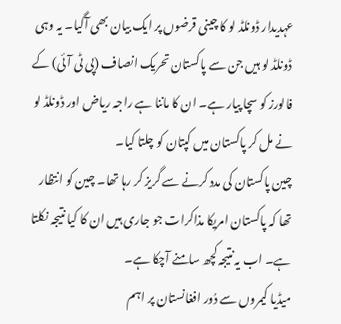عہدیدار ڈونلڈ لو کا چینی قرضوں پر ایک بیان بھی آگیا۔ یہ وہی ڈونلڈ لو ہیں جن سے پاکستان تحریک انصاف (پی ٹی آئی) کے فالورز کو سچا پیار ہے۔ ان کا ماننا ہے راجہ ریاض اور ڈونلڈ لو نے مل کر پاکستان میں کپتان کو چلتا کیا۔
چین پاکستان کی مدد کرنے سے گریز کر رہا تھا۔ چین کو انتظار تھا کہ پاکستان امریکا مذاکرات جو جاری ہیں ان کا کیا نتیجہ نکلتا ہے۔ اب یہ نتیجہ کچھ سامنے آچکا ہے۔
میڈیا کیمروں سے دُور افغانستان پر اہم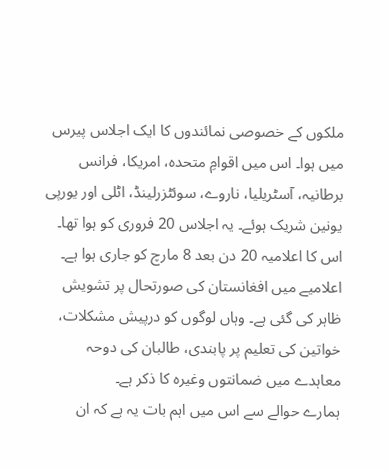ملکوں کے خصوصی نمائندوں کا ایک اجلاس پیرس میں ہوا۔ اس میں اقوامِ متحدہ، امریکا، فرانس برطانیہ، آسٹریلیا، ناروے، سوئٹزرلینڈ، اٹلی اور یورپی یونین شریک ہوئے۔ یہ اجلاس 20 فروری کو ہوا تھا۔ اس کا اعلامیہ 20 دن بعد 8 مارچ کو جاری ہوا ہے۔
اعلامیے میں افغانستان کی صورتحال پر تشویش ظاہر کی گئی ہے۔ وہاں لوگوں کو درپیش مشکلات، خواتین کی تعلیم پر پابندی، طالبان کی دوحہ معاہدے میں ضمانتوں وغیرہ کا ذکر ہے۔
ہمارے حوالے سے اس میں اہم بات یہ ہے کہ ان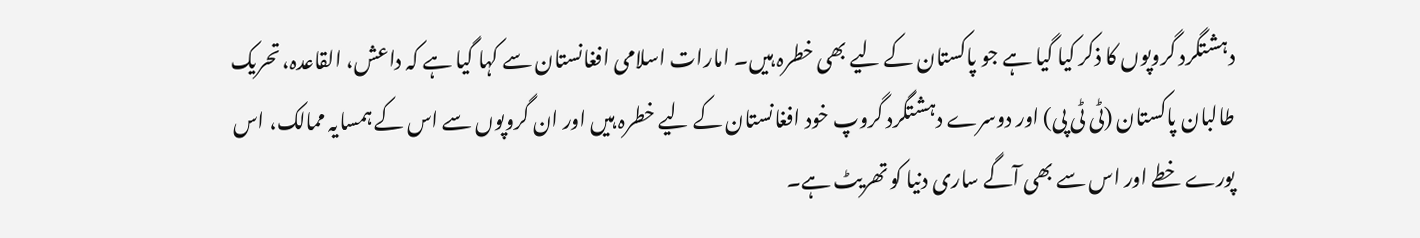دہشتگرد گروپوں کا ذکر کیا گیا ہے جو پاکستان کے لیے بھی خطرہ ہیں۔ امارات اسلامی افغانستان سے کہا گیا ہے کہ داعش، القاعدہ، تحریک طالبان پاکستان (ٹی ٹی پی) اور دوسرے دہشتگرد گروپ خود افغانستان کے لیے خطرہ ہیں اور ان گروپوں سے اس کے ہمسایہ ممالک، اس پورے خطے اور اس سے بھی آگے ساری دنیا کو تھریٹ ہے۔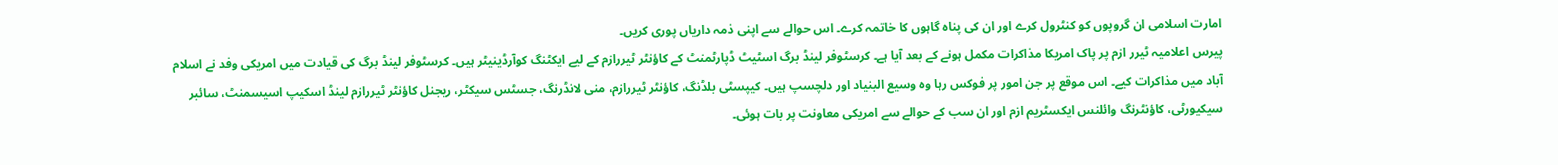امارت اسلامی ان گروپوں کو کنٹرول کرے اور ان کی پناہ گاہوں کا خاتمہ کرے۔ اس حوالے سے اپنی ذمہ داریاں پوری کریں۔
پیرس اعلامیہ ٹیرر ازم پر پاک امریکا مذاکرات مکمل ہونے کے بعد آیا ہے۔ کرسٹوفر لینڈ برگ اسٹیٹ ڈپارٹمنٹ کے کاؤنٹر ٹیررازم کے لیے ایکٹنگ کوآرڈینیٹر ہیں۔ کرسٹوفر لینڈ برگ کی قیادت میں امریکی وفد نے اسلام آباد میں مذاکرات کیے۔ اس موقع پر جن امور پر فوکس رہا وہ وسیع البنیاد اور دلچسپ ہیں۔ کیپسٹی بلڈنگ، کاؤنٹر ٹیررازم، منی لانڈرنگ، جسٹس سیکٹر، ریجنل کاؤنٹر ٹیررازم لینڈ اسکیپ اسیسمنٹ، سائبر سیکیورٹی، کاؤنٹرنگ وائلنس ایکسٹریم ازم اور ان سب کے حوالے سے امریکی معاونت پر بات ہوئی۔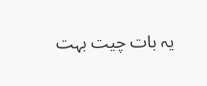یہ بات چیت بہت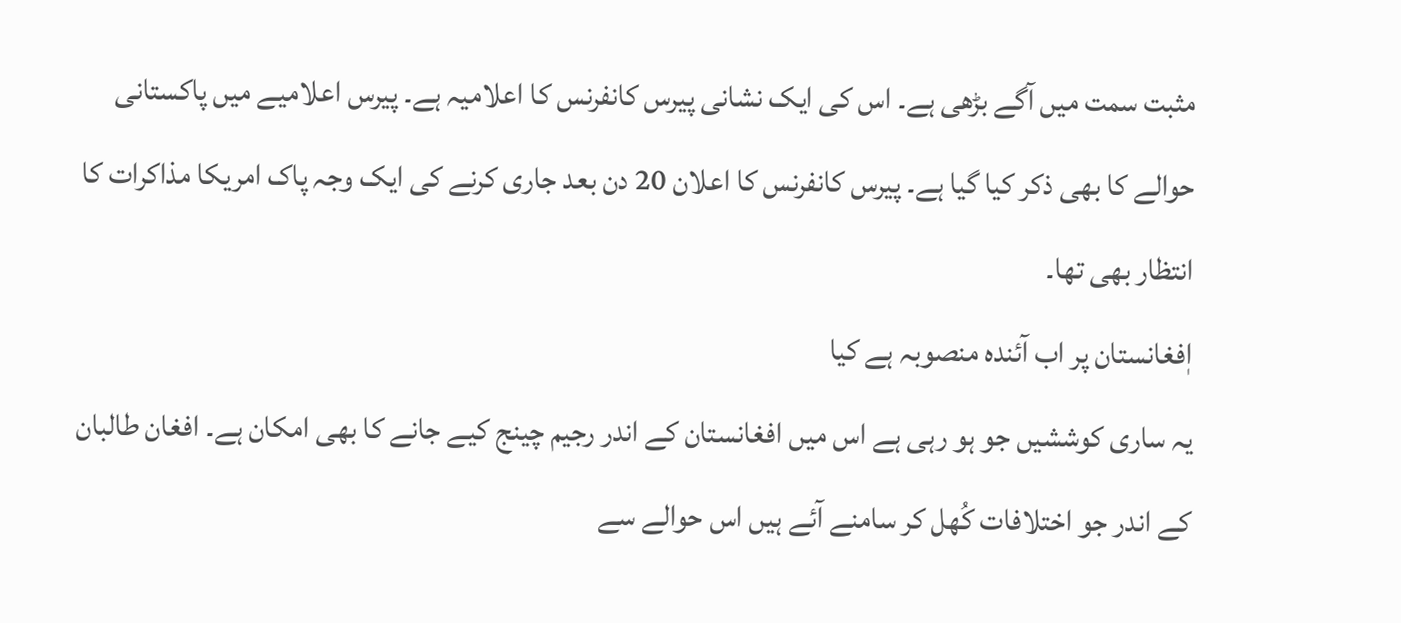مثبت سمت میں آگے بڑھی ہے۔ اس کی ایک نشانی پیرس کانفرنس کا اعلامیہ ہے۔ پیرس اعلامیے میں پاکستانی حوالے کا بھی ذکر کیا گیا ہے۔ پیرس کانفرنس کا اعلان 20 دن بعد جاری کرنے کی ایک وجہ پاک امریکا مذاکرات کا انتظار بھی تھا۔
اٖفغانستان پر اب آئندہ منصوبہ ہے کیا
یہ ساری کوششیں جو ہو رہی ہے اس میں افغانستان کے اندر رجیم چینج کیے جانے کا بھی امکان ہے۔ افغان طالبان کے اندر جو اختلافات کُھل کر سامنے آئے ہیں اس حوالے سے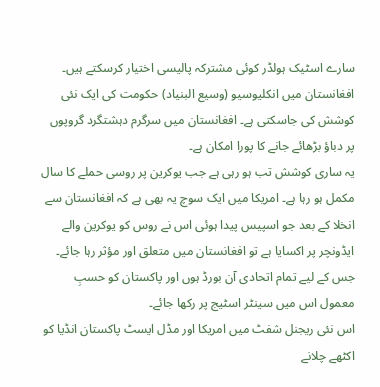سارے اسٹیک ہولڈر کوئی مشترکہ پالیسی اختیار کرسکتے ہیں۔ افغانستان میں انکلیوسیو (وسیع البنیاد) حکومت کی ایک نئی کوشش کی جاسکتی ہے۔ افغانستان میں سرگرم دہشتگرد گروپوں پر دباؤ بڑھائے جانے کا پورا امکان ہے۔
یہ ساری کوشش تب ہو رہی ہے جب یوکرین پر روسی حملے کا سال مکمل ہو رہا ہے۔ امریکا میں ایک سوچ یہ بھی ہے کہ افغانستان سے انخلا کے بعد جو اسپیس پیدا ہوئی اس نے روس کو یوکرین والے ایڈونچر پر اکسایا ہے تو افغانستان میں متعلق اور مؤثر رہا جائے۔ جس کے لیے تمام اتحادی آن بورڈ ہوں اور پاکستان کو حسبِ معمول اس میں سینٹر اسٹیج پر رکھا جائے۔
اس نئی ریجنل شفٹ میں امریکا اور مڈل ایسٹ پاکستان انڈیا کو اکٹھے چلانے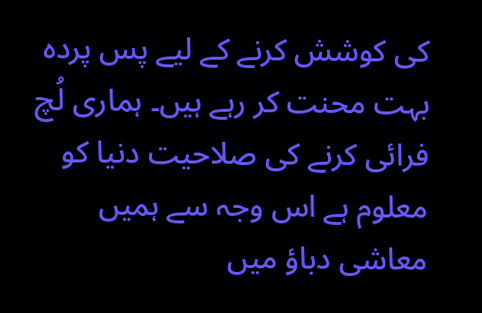کی کوشش کرنے کے لیے پس پردہ بہت محنت کر رہے ہیں۔ ہماری لُچ فرائی کرنے کی صلاحیت دنیا کو معلوم ہے اس وجہ سے ہمیں معاشی دباؤ میں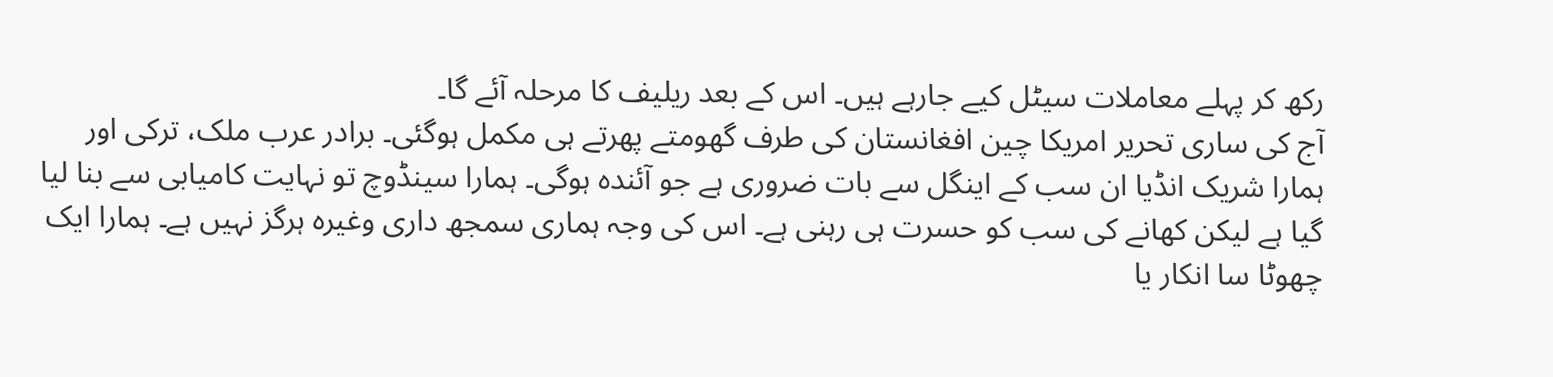رکھ کر پہلے معاملات سیٹل کیے جارہے ہیں۔ اس کے بعد ریلیف کا مرحلہ آئے گا۔
آج کی ساری تحریر امریکا چین افغانستان کی طرف گھومتے پھرتے ہی مکمل ہوگئی۔ برادر عرب ملک، ترکی اور ہمارا شریک انڈیا ان سب کے اینگل سے بات ضروری ہے جو آئندہ ہوگی۔ ہمارا سینڈوچ تو نہایت کامیابی سے بنا لیا گیا ہے لیکن کھانے کی سب کو حسرت ہی رہنی ہے۔ اس کی وجہ ہماری سمجھ داری وغیرہ ہرگز نہیں ہے۔ ہمارا ایک چھوٹا سا انکار یا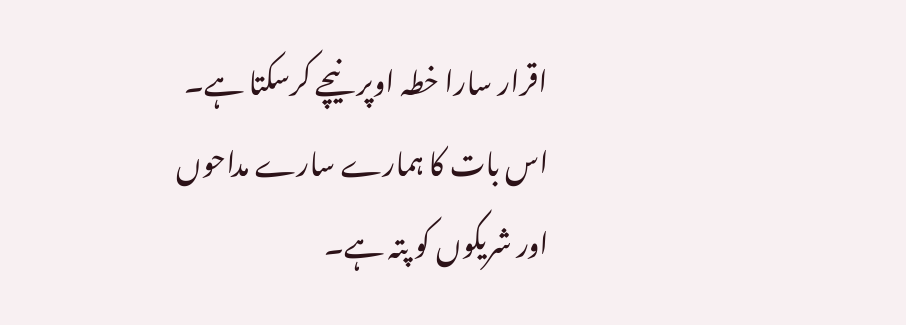اقرار سارا خطہ اوپر نیچے کرسکتا ہے۔ اس بات کا ہمارے سارے مداحوں اور شریکوں کو پتہ ہے۔